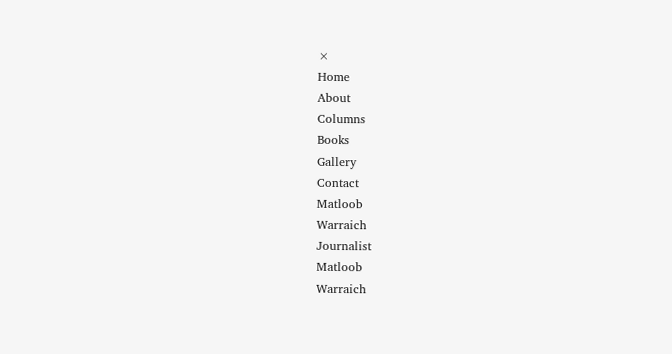×
Home
About
Columns
Books
Gallery
Contact
Matloob
Warraich
Journalist
Matloob
Warraich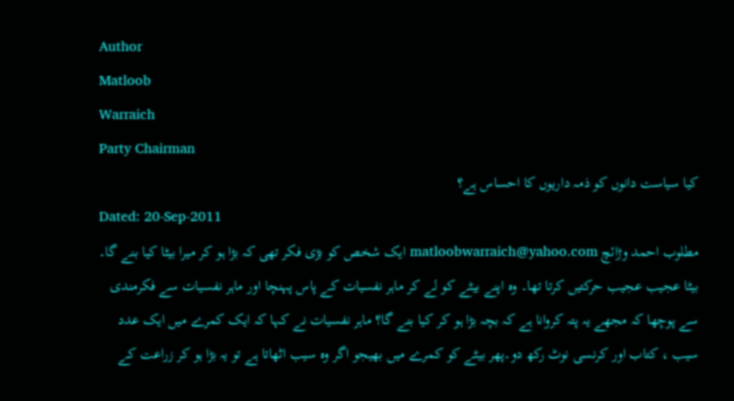Author
Matloob
Warraich
Party Chairman
کیا سیاست دانوں کو ذمہ داریوں کا احساس ہے؟
Dated: 20-Sep-2011
مطلوب احمد وڑائچ matloobwarraich@yahoo.com ایک شخص کو بڑی فکر تھی کہ بڑا ہو کر میرا بیٹا کیا بنے گا۔ بیٹا عجیب عجیب حرکتیں کرتا تھا۔ وہ اپنے بیٹے کو لے کر ماہر نفسیات کے پاس پہنچا اور ماہر نفسیات سے فکرمندی سے پوچھا کہ مجھے یہ پتہ کروانا ہے کہ بچہ بڑا ہو کر کیا بنے گا؟ ماہر نفسیات نے کہا کہ ایک کمرے میں ایک عدد سیب ، کتاب اور کرنسی نوٹ رکھ دو۔پھر بیٹے کو کمرے میں بھیجو اگر وہ سیب اٹھاتا ہے تو یہ بڑا ہو کر زراعت کے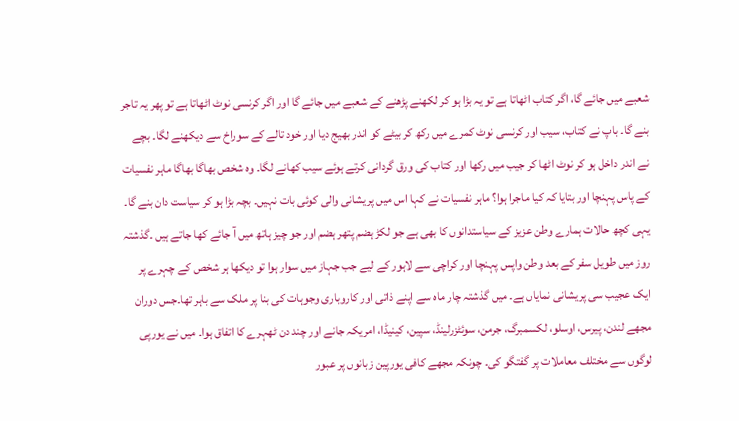شعبے میں جائے گا، اگر کتاب اٹھاتا ہے تو یہ بڑا ہو کر لکھنے پڑھنے کے شعبے میں جائے گا اور اگر کرنسی نوٹ اٹھاتا ہے تو پھر یہ تاجر بنے گا۔ باپ نے کتاب، سیب اور کرنسی نوٹ کمرے میں رکھ کر بیٹے کو اندر بھیج دیا اور خود تالے کے سوراخ سے دیکھنے لگا۔ بچے نے اندر داخل ہو کر نوٹ اٹھا کر جیب میں رکھا اور کتاب کی ورق گردانی کرتے ہوئے سیب کھانے لگا۔ وہ شخص بھاگا بھاگا ماہر نفسیات کے پاس پہنچا اور بتایا کہ کیا ماجرا ہوا؟ ماہر نفسیات نے کہا اس میں پریشانی والی کوئی بات نہیں۔ بچہ بڑا ہو کر سیاست دان بنے گا۔ یہی کچھ حالات ہمارے وطن عزیز کے سیاستدانوں کا بھی ہے جو لکڑ ہضم پتھر ہضم اور جو چیز ہاتھ میں آ جائے کھا جاتے ہیں ۔گذشتہ روز میں طویل سفر کے بعد وطن واپس پہنچا اور کراچی سے لاہور کے لیے جب جہاز میں سوار ہوا تو دیکھا ہر شخص کے چہرے پر ایک عجیب سی پریشانی نمایاں ہے۔ میں گذشتہ چار ماہ سے اپنے ذاتی اور کاروباری وجوہات کی بنا پر ملک سے باہر تھا۔جس دوران مجھے لندن، پیرس، اوسلو، لکسمبرگ، جرمن، سوئٹزرلینڈ، سپین، کینیڈا، امریکہ جانے اور چند دن ٹھہرے کا اتفاق ہوا۔ میں نے یورپی لوگوں سے مختلف معاملات پر گفتگو کی۔ چونکہ مجھے کافی یورپین زبانوں پر عبور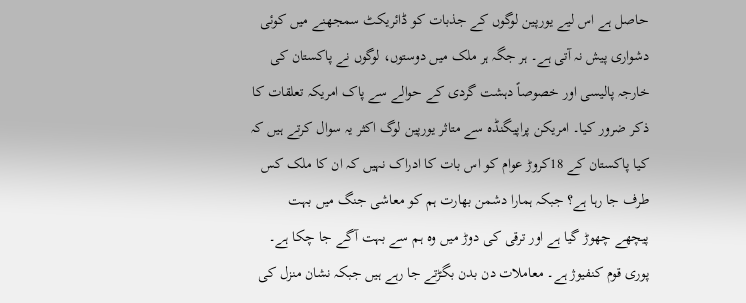حاصل ہے اس لیے یورپین لوگوں کے جذبات کو ڈائریکٹ سمجھنے میں کوئی دشواری پیش نہ آتی ہے۔ ہر جگہ ہر ملک میں دوستوں، لوگوں نے پاکستان کی خارجہ پالیسی اور خصوصاً دہشت گردی کے حوالے سے پاک امریکہ تعلقات کا ذکر ضرور کیا۔ امریکن پراپیگنڈہ سے متاثر یورپین لوگ اکثر یہ سوال کرتے ہیں کہ کیا پاکستان کے 18کروڑ عوام کو اس بات کا ادراک نہیں کہ ان کا ملک کس طرف جا رہا ہے؟ جبکہ ہمارا دشمن بھارت ہم کو معاشی جنگ میں بہت پیچھے چھوڑ گیا ہے اور ترقی کی دوڑ میں وہ ہم سے بہت آگے جا چکا ہے۔ پوری قوم کنفیوژ ہے۔ معاملات دن بدن بگڑتے جا رہے ہیں جبکہ نشان منزل کی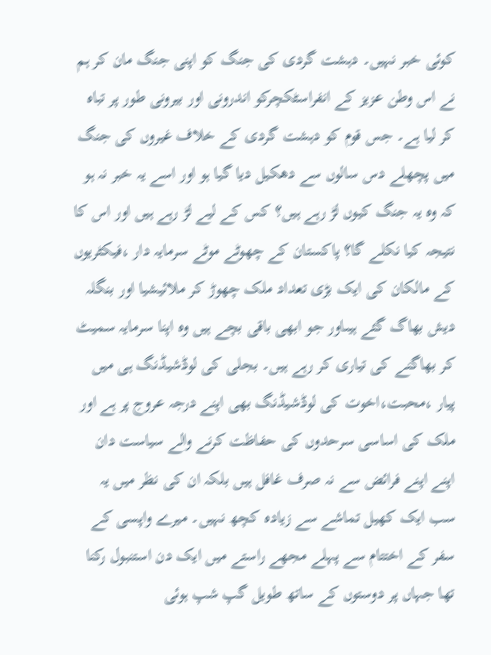کوئی خبر نہیں۔ دہشت گردی کی جنگ کو اپنی جنگ مان کر ہم نے اس وطن عزیز کے انفراسٹکچرکو اندرونی اور بیرونی طور پر تباہ کر لیا ہے۔ جس قوم کو دہشت گردی کے خلاف غیروں کی جنگ میں پچھلے دس سالوں سے دھکیل دیا گیا ہو اور اسے یہ خبر نہ ہو کہ وہ یہ جنگ کیوں لڑ رہے ہیں؟ کس کے لیے لڑ رہے ہیں اور اس کا نتیجہ کیا نکلے گا؟ پاکستان کے چھوٹے موٹے سرمایہ دار ،فیکٹریوں کے مالکان کی ایک بڑی تعداد ملک چھوڑ کر ملائیشیا اور بنگلہ دیش بھاگ گئے ہیںاور جو ابھی باقی بچے ہیں وہ اپنا سرمایہ سمیٹ کر بھاگنے کی تیاری کر رہے ہیں۔ بجلی کی لوڈشیڈنگ ہی میں پیار ،محبت،اخوت کی لوڈشیڈنگ بھی اپنے درجہ عروج پر ہے اور ملک کی اساسی سرحدوں کی حفاظت کرنے والے سیاست دان اپنے اپنے فرائض سے نہ صرف غافل ہیں بلکہ ان کی نظر میں یہ سب ایک کھیل تماشے سے زیادہ کچھ نہیں۔ میرے واپسی کے سفر کے اختتام سے پہلے مجھے راستے میں ایک دن استنبول رکنا تھا جہاں پر دوستوں کے ساتھ طویل گپ شپ ہوئی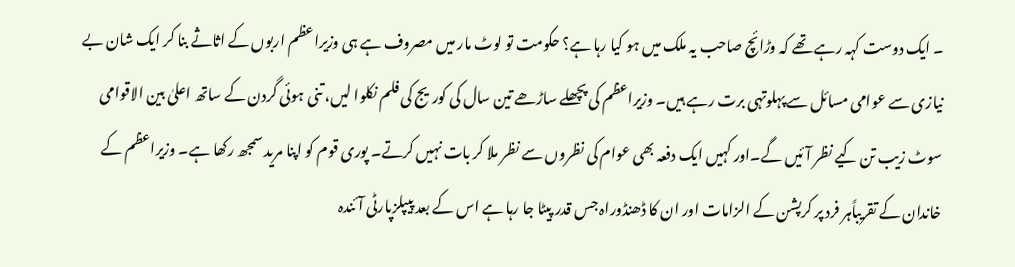۔ ایک دوست کہہ رہے تھے کہ وڑائچ صاحب یہ ملک میں ہو کیا رہا ہے؟ حکومت تو لوٹ مار میں مصروف ہے ہی وزیراعظم اربوں کے اثاثے بنا کر ایک شان بے نیازی سے عوامی مسائل سے پہلوتہی برت رہے ہیں۔ وزیراعظم کی پچھلے ساڑھے تین سال کی کوریج کی فلم نکلوا لیں، تنی ہوئی گردن کے ساتھ اعلیٰ بین الاقوامی سوٹ زیب تن کیے نظر آئیں گے۔اور کہیں ایک دفعہ بھی عوام کی نظروں سے نظر ملا کر بات نہیں کرتے۔ پوری قوم کو اپنا مرید سمجھ رکھا ہے۔ وزیراعظم کے خاندان کے تقریباًہر فرد پر کرپشن کے الزامات اور ان کا ڈھنڈوراہ جس قدر پیٹا جا رہا ہے اس کے بعد پیپلزپارٹی آئندہ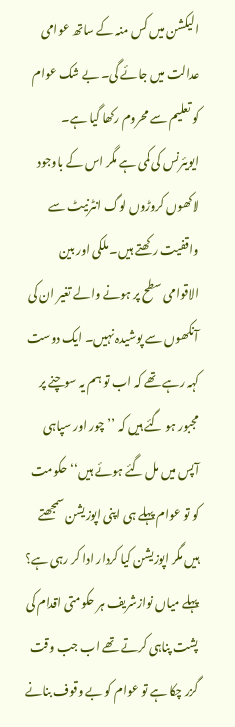الیکشن میں کس منہ کے ساتھ عوامی عدالت میں جائے گی۔ بے شک عوام کو تعلیم سے محروم رکھا گیا ہے۔ ایویئرنس کی کمی ہے مگر اس کے باوجود لاکھوں کروڑوں لوگ انٹرنیٹ سے واقفیت رکھتے ہیں۔ ملکی اور بین الاقوامی سطح پر ہونے والے تغیر ان کی آنکھوں سے پوشیدہ نہیں۔ ایک دوست کہہ رہے تھے کہ اب تو ہم یہ سوچنے پر مجبور ہو گئے ہیں کہ ’’چور اور سپاہی آپس میں مل گئے ہوئے ہیں‘‘حکومت کو تو عوام پہلے ہی اپنی اپوزیشن سمجھتے ہیں مگر اپوزیشن کیا کردار ادا کر رہی ہے؟ پہلے میاں نوازشریف ہر حکومتی اقدام کی پشت پناہی کرتے تھے اب جب وقت گزر چکا ہے تو عوام کو بے وقوف بنانے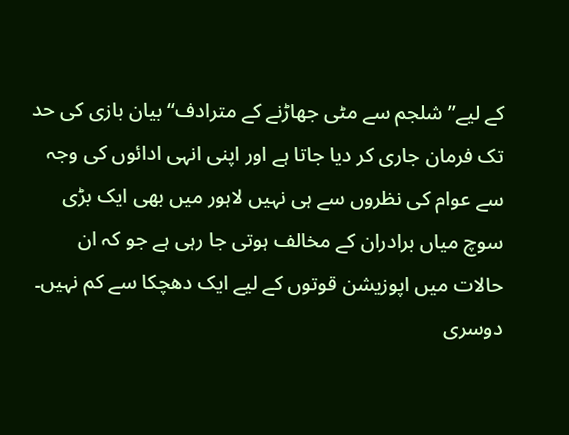کے لیے’’شلجم سے مٹی جھاڑنے کے مترادف‘‘ بیان بازی کی حد تک فرمان جاری کر دیا جاتا ہے اور اپنی انہی ادائوں کی وجہ سے عوام کی نظروں سے ہی نہیں لاہور میں بھی ایک بڑی سوچ میاں برادران کے مخالف ہوتی جا رہی ہے جو کہ ان حالات میں اپوزیشن قوتوں کے لیے ایک دھچکا سے کم نہیں۔ دوسری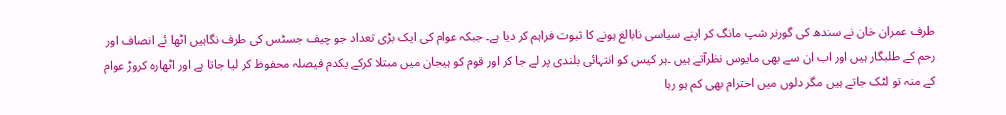طرف عمران خان نے سندھ کی گورنر شپ مانگ کر اپنے سیاسی نابالغ ہونے کا ثبوت فراہم کر دیا ہے۔ جبکہ عوام کی ایک بڑی تعداد جو چیف جسٹس کی طرف نگاہیں اٹھا ئے انصاف اور رحم کے طلبگار ہیں اور اب ان سے بھی مایوس نظرآتے ہیں ۔ہر کیس کو انتہائی بلندی پر لے جا کر اور قوم کو ہیجان میں مبتلا کرکے یکدم فیصلہ محفوظ کر لیا جاتا ہے اور اٹھارہ کروڑ عوام کے منہ تو لٹک جاتے ہیں مگر دلوں میں احترام بھی کم ہو رہا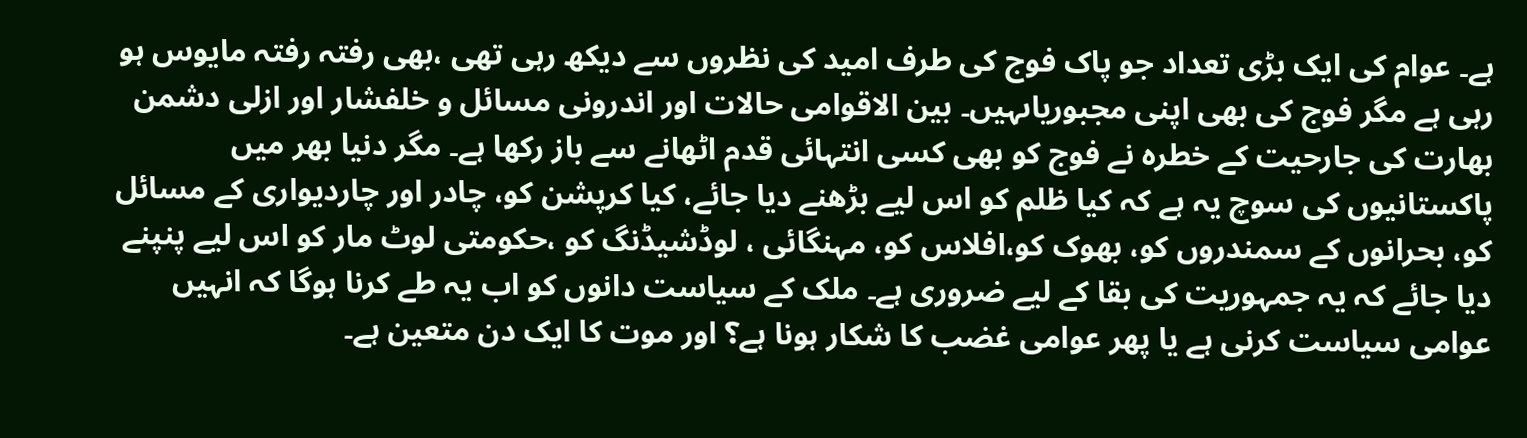ہے۔ عوام کی ایک بڑی تعداد جو پاک فوج کی طرف امید کی نظروں سے دیکھ رہی تھی ،بھی رفتہ رفتہ مایوس ہو رہی ہے مگر فوج کی بھی اپنی مجبوریاںہیں۔ بین الاقوامی حالات اور اندرونی مسائل و خلفشار اور ازلی دشمن بھارت کی جارحیت کے خطرہ نے فوج کو بھی کسی انتہائی قدم اٹھانے سے باز رکھا ہے۔ مگر دنیا بھر میں پاکستانیوں کی سوچ یہ ہے کہ کیا ظلم کو اس لیے بڑھنے دیا جائے، کیا کرپشن کو، چادر اور چاردیواری کے مسائل کو، بحرانوں کے سمندروں کو، بھوک کو،افلاس کو، مہنگائی ، لوڈشیڈنگ کو ،حکومتی لوٹ مار کو اس لیے پنپنے دیا جائے کہ یہ جمہوریت کی بقا کے لیے ضروری ہے۔ ملک کے سیاست دانوں کو اب یہ طے کرنا ہوگا کہ انہیں عوامی سیاست کرنی ہے یا پھر عوامی غضب کا شکار ہونا ہے؟ اور موت کا ایک دن متعین ہے۔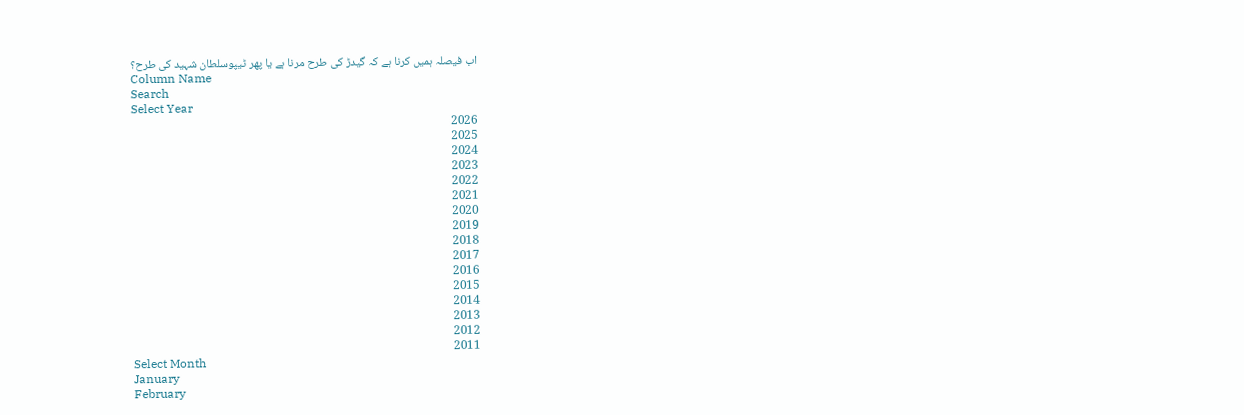اب فیصلہ ہمیں کرنا ہے کہ گیدڑ کی طرح مرنا ہے یا پھر ٹیپوسلطان شہید کی طرح؟
Column Name
Search
Select Year
2026
2025
2024
2023
2022
2021
2020
2019
2018
2017
2016
2015
2014
2013
2012
2011
Select Month
January
February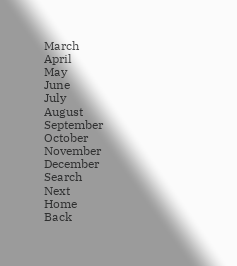March
April
May
June
July
August
September
October
November
December
Search
Next
Home
Back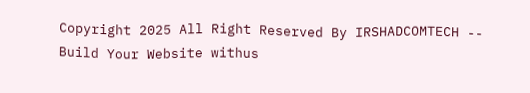Copyright 2025 All Right Reserved By IRSHADCOMTECH --
Build Your Website withus